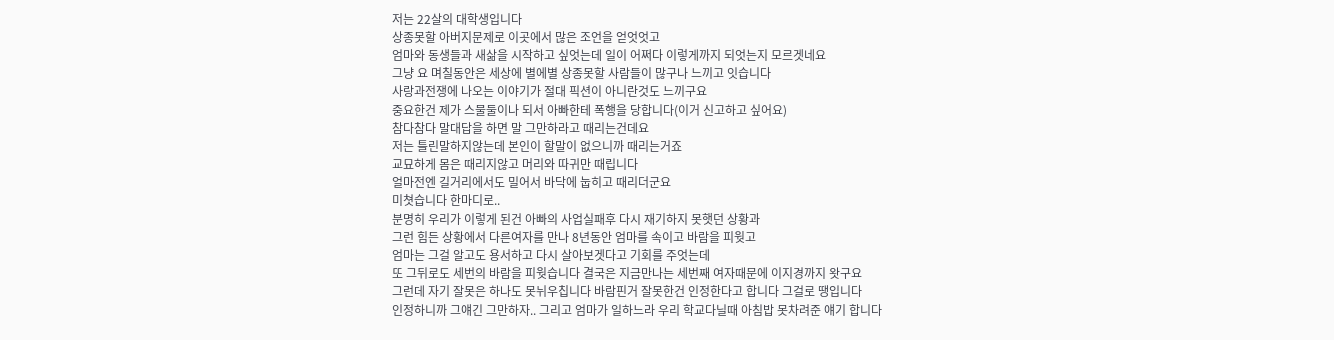저는 22살의 대학생입니다
상종못할 아버지문제로 이곳에서 많은 조언을 얻엇엇고
엄마와 동생들과 새삶을 시작하고 싶엇는데 일이 어쩌다 이렇게까지 되엇는지 모르겟네요
그냥 요 며칠동안은 세상에 별에별 상종못할 사람들이 많구나 느끼고 잇습니다
사랑과전쟁에 나오는 이야기가 절대 픽션이 아니란것도 느끼구요
중요한건 제가 스물둘이나 되서 아빠한테 폭행을 당합니다(이거 신고하고 싶어요)
참다참다 말대답을 하면 말 그만하라고 때리는건데요
저는 틀린말하지않는데 본인이 할말이 없으니까 때리는거죠
교묘하게 몸은 때리지않고 머리와 따귀만 때립니다
얼마전엔 길거리에서도 밀어서 바닥에 눕히고 때리더군요
미쳣습니다 한마디로..
분명히 우리가 이렇게 된건 아빠의 사업실패후 다시 재기하지 못햇던 상황과
그런 힘든 상황에서 다른여자를 만나 8년동안 엄마를 속이고 바람을 피웟고
엄마는 그걸 알고도 용서하고 다시 살아보겟다고 기회를 주엇는데
또 그뒤로도 세번의 바람을 피웟습니다 결국은 지금만나는 세번째 여자때문에 이지경까지 왓구요
그런데 자기 잘못은 하나도 못뉘우칩니다 바람핀거 잘못한건 인정한다고 합니다 그걸로 땡입니다
인정하니까 그얘긴 그만하자.. 그리고 엄마가 일하느라 우리 학교다닐때 아침밥 못차려준 얘기 합니다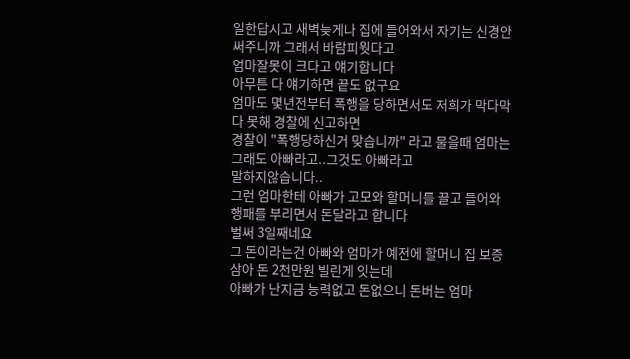일한답시고 새벽늦게나 집에 들어와서 자기는 신경안써주니까 그래서 바람피웟다고
엄마잘못이 크다고 얘기합니다
아무튼 다 얘기하면 끝도 없구요
엄마도 몇년전부터 폭행을 당하면서도 저희가 막다막다 못해 경찰에 신고하면
경찰이 "폭행당하신거 맞습니까" 라고 물을때 엄마는 그래도 아빠라고..그것도 아빠라고
말하지않습니다..
그런 엄마한테 아빠가 고모와 할머니를 끌고 들어와 행패를 부리면서 돈달라고 합니다
벌써 3일째네요
그 돈이라는건 아빠와 엄마가 예전에 할머니 집 보증삼아 돈 2천만원 빌린게 잇는데
아빠가 난지금 능력없고 돈없으니 돈버는 엄마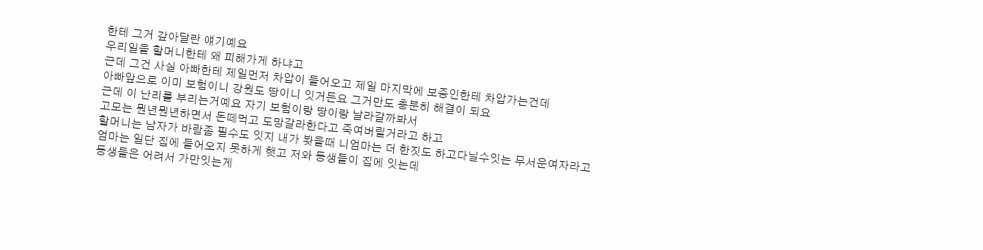한테 그거 갚아달란 얘기예요
우리일을 할머니한테 왜 피해가게 하냐고
근데 그건 사실 아빠한테 제일먼저 차압이 들어오고 제일 마지막에 보증인한테 차압가는건데
아빠앞으로 이미 보험이니 강원도 땅이니 잇거든요 그거만도 충분히 해결이 되요
근데 이 난리를 부리는거예요 자기 보험이랑 땅이랑 날라갈까봐서
고모는 뭔년뭔년하면서 돈떼먹고 도망갈라한다고 죽여버릴거라고 하고
할머니는 남자가 바람좀 필수도 잇지 내가 봣을때 니엄마는 더 한짓도 하고다닐수잇는 무서운여자라고
엄마는 일단 집에 들어오지 못하게 햇고 저와 동생들이 집에 잇는데
동생들은 어려서 가만잇는게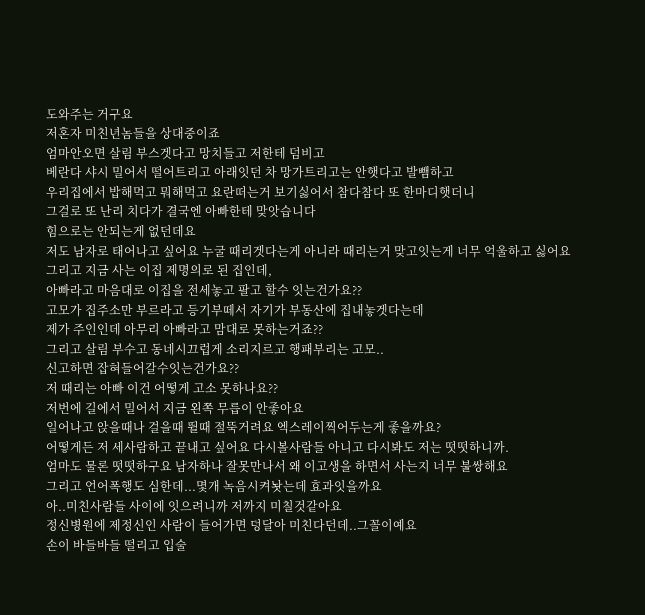도와주는 거구요
저혼자 미친년놈들을 상대중이죠
엄마안오면 살림 부스겟다고 망치들고 저한테 덤비고
베란다 샤시 밀어서 떨어트리고 아래잇던 차 망가트리고는 안햇다고 발뺌하고
우리집에서 밥해먹고 뭐해먹고 요란떠는거 보기싫어서 참다참다 또 한마디햇더니
그걸로 또 난리 치다가 결국엔 아빠한테 맞앗습니다
힘으로는 안되는게 없던데요
저도 남자로 태어나고 싶어요 누굴 때리겟다는게 아니라 때리는거 맞고잇는게 너무 억울하고 싫어요
그리고 지금 사는 이집 제명의로 된 집인데,
아빠라고 마음대로 이집을 전세놓고 팔고 할수 잇는건가요??
고모가 집주소만 부르라고 등기부떼서 자기가 부동산에 집내놓겟다는데
제가 주인인데 아무리 아빠라고 맘대로 못하는거죠??
그리고 살림 부수고 동네시끄럽게 소리지르고 행패부리는 고모..
신고하면 잡혀들어갈수잇는건가요??
저 때리는 아빠 이건 어떻게 고소 못하나요??
저번에 길에서 밀어서 지금 왼쪽 무릅이 안좋아요
일어나고 앉을때나 걸을때 뛸때 절뚝거려요 엑스레이찍어두는게 좋을까요?
어떻게든 저 세사람하고 끝내고 싶어요 다시볼사람들 아니고 다시봐도 저는 떳떳하니까.
엄마도 물론 떳떳하구요 남자하나 잘못만나서 왜 이고생을 하면서 사는지 너무 불쌍해요
그리고 언어폭행도 심한데...몇개 녹음시켜놧는데 효과잇을까요
아..미친사람들 사이에 잇으려니까 저까지 미칠것같아요
정신병원에 제정신인 사람이 들어가면 덩달아 미친다던데..그꼴이예요
손이 바들바들 떨리고 입술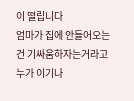이 떨립니다
엄마가 집에 안들어오는건 기싸움하자는거라고 누가 이기나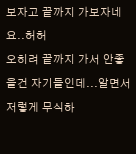보자고 끝까지 가보자네요..허허
오히려 끝까지 가서 안좋을건 자기들인데...알면서 저렇게 무식하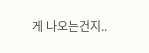게 나오는건지..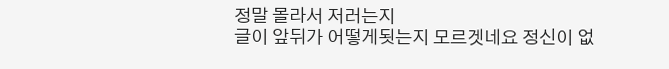정말 몰라서 저러는지
글이 앞뒤가 어떻게됫는지 모르겟네요 정신이 없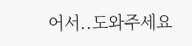어서..도와주세요